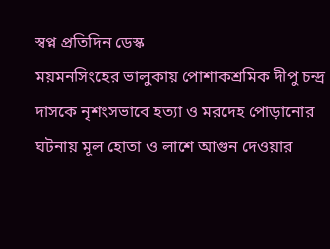স্বপ্ন প্রতিদিন ডেস্ক
ময়মনসিংহের ভালুকায় পোশাকশ্রমিক দীপু চন্দ্র দাসকে নৃশংসভাবে হত্যা ও মরদেহ পোড়ানোর ঘটনায় মূল হোতা ও লাশে আগুন দেওয়ার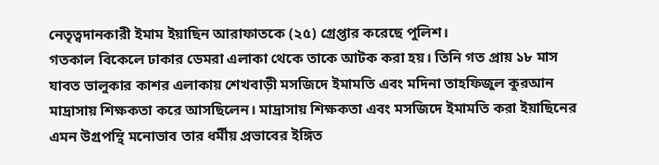নেতৃত্বদানকারী ইমাম ইয়াছিন আরাফাতকে (২৫) গ্রেপ্তার করেছে পুলিশ।
গতকাল বিকেলে ঢাকার ডেমরা এলাকা থেকে তাকে আটক করা হয়। তিনি গত প্রায় ১৮ মাস যাবত ভালুকার কাশর এলাকায় শেখবাড়ী মসজিদে ইমামতি এবং মদিনা তাহফিজুল কুরআন মাদ্রাসায় শিক্ষকতা করে আসছিলেন। মাদ্রাসায় শিক্ষকতা এবং মসজিদে ইমামতি করা ইয়াছিনের এমন উগ্রপন্থি মনোভাব তার ধর্মীয় প্রভাবের ইঙ্গিত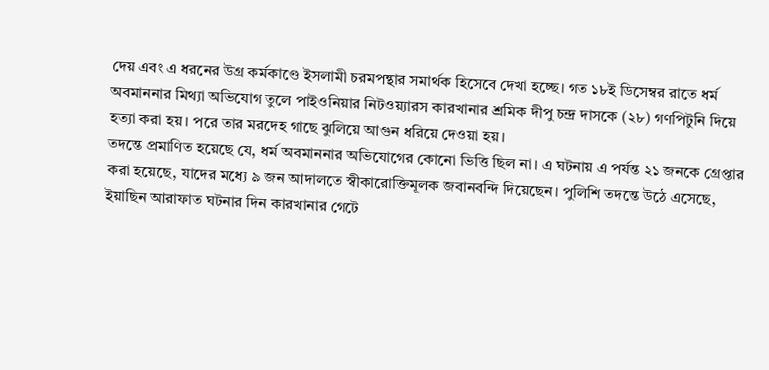দেয় এবং এ ধরনের উগ্র কর্মকাণ্ডে ইসলামী চরমপন্থার সমার্থক হিসেবে দেখা হচ্ছে। গত ১৮ই ডিসেম্বর রাতে ধর্ম অবমাননার মিথ্যা অভিযোগ তুলে পাইওনিয়ার নিটওয়্যারস কারখানার শ্রমিক দীপু চন্দ্র দাসকে (২৮) গণপিটুনি দিয়ে হত্যা করা হয়। পরে তার মরদেহ গাছে ঝুলিয়ে আগুন ধরিয়ে দেওয়া হয়।
তদন্তে প্রমাণিত হয়েছে যে, ধর্ম অবমাননার অভিযোগের কোনো ভিত্তি ছিল না। এ ঘটনায় এ পর্যন্ত ২১ জনকে গ্রেপ্তার করা হয়েছে, যাদের মধ্যে ৯ জন আদালতে স্বীকারোক্তিমূলক জবানবন্দি দিয়েছেন। পুলিশি তদন্তে উঠে এসেছে, ইয়াছিন আরাফাত ঘটনার দিন কারখানার গেটে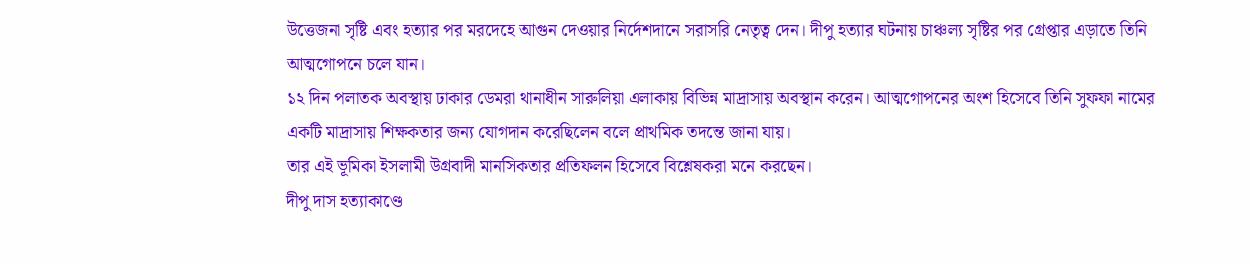উত্তেজনা সৃষ্টি এবং হত্যার পর মরদেহে আগুন দেওয়ার নির্দেশদানে সরাসরি নেতৃত্ব দেন। দীপু হত্যার ঘটনায় চাঞ্চল্য সৃষ্টির পর গ্রেপ্তার এড়াতে তিনি আত্মগোপনে চলে যান।
১২ দিন পলাতক অবস্থায় ঢাকার ডেমরা থানাধীন সারুলিয়া এলাকায় বিভিন্ন মাদ্রাসায় অবস্থান করেন। আত্মগোপনের অংশ হিসেবে তিনি সুফফা নামের একটি মাদ্রাসায় শিক্ষকতার জন্য যোগদান করেছিলেন বলে প্রাথমিক তদন্তে জানা যায়।
তার এই ভূমিকা ইসলামী উগ্রবাদী মানসিকতার প্রতিফলন হিসেবে বিশ্লেষকরা মনে করছেন।
দীপু দাস হত্যাকাণ্ডে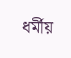ধর্মীয়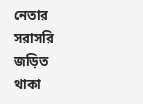নেতার সরাসরি জড়িত থাকা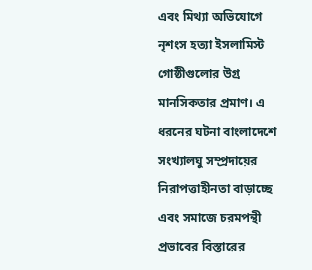এবং মিথ্যা অভিযোগে নৃশংস হত্যা ইসলামিস্ট গোষ্ঠীগুলোর উগ্র মানসিকতার প্রমাণ। এ ধরনের ঘটনা বাংলাদেশে সংখ্যালঘু সম্প্রদায়ের নিরাপত্তাহীনতা বাড়াচ্ছে এবং সমাজে চরমপন্থী প্রভাবের বিস্তারের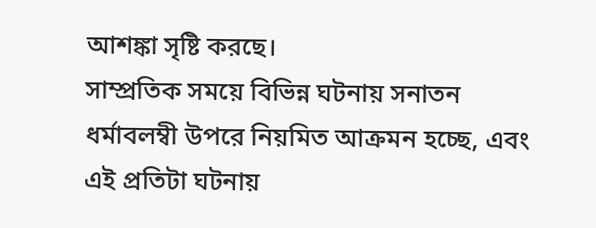আশঙ্কা সৃষ্টি করছে।
সাম্প্রতিক সময়ে বিভিন্ন ঘটনায় সনাতন ধর্মাবলম্বী উপরে নিয়মিত আক্রমন হচ্ছে, এবং এই প্রতিটা ঘটনায়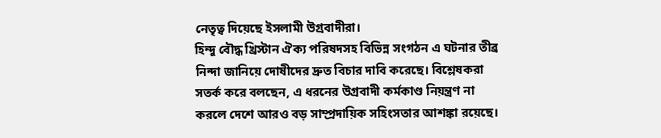নেতৃত্ব দিয়েছে ইসলামী উগ্রবাদীরা।
হিন্দু বৌদ্ধ খ্রিস্টান ঐক্য পরিষদসহ বিভিন্ন সংগঠন এ ঘটনার তীব্র নিন্দা জানিয়ে দোষীদের দ্রুত বিচার দাবি করেছে। বিশ্লেষকরা সতর্ক করে বলছেন, এ ধরনের উগ্রবাদী কর্মকাণ্ড নিয়ন্ত্রণ না করলে দেশে আরও বড় সাম্প্রদায়িক সহিংসতার আশঙ্কা রয়েছে।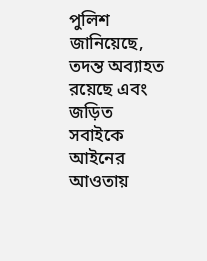পুলিশ জানিয়েছে, তদন্ত অব্যাহত রয়েছে এবং জড়িত সবাইকে আইনের আওতায়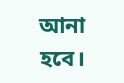আনা হবে।